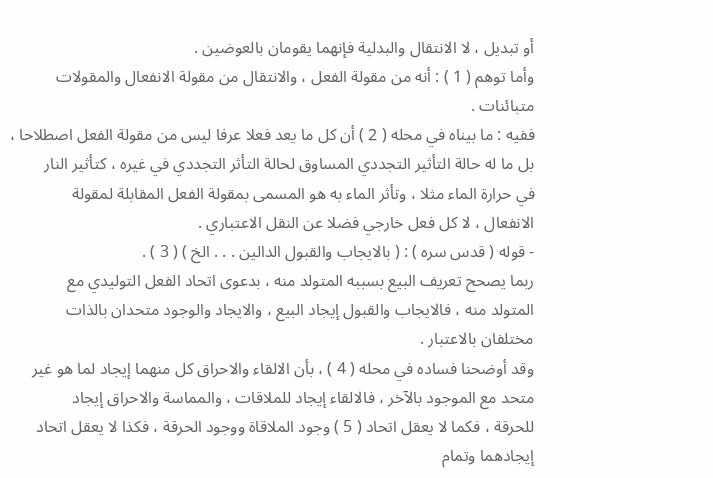أو تبديل ، لا الانتقال والبدلية فإنهما يقومان بالعوضين .
وأما توهم ( 1 ) : أنه من مقولة الفعل ، والانتقال من مقولة الانفعال والمقولات
متبائنات .
ففيه : ما بيناه في محله ( 2 ) أن كل ما يعد فعلا عرفا ليس من مقولة الفعل اصطلاحا ،
بل ما له حالة التأثير التجددي المساوق لحالة التأثر التجددي في غيره ، كتأثير النار
في حرارة الماء مثلا ، وتأثر الماء به هو المسمى بمقولة الفعل المقابلة لمقولة
الانفعال ، لا كل فعل خارجي فضلا عن النقل الاعتباري .
- قوله ( قدس سره ) : ( بالايجاب والقبول الدالين . . . الخ ) ( 3 ) .
ربما يصحح تعريف البيع بسببه المتولد منه ، بدعوى اتحاد الفعل التوليدي مع
المتولد منه ، فالايجاب والقبول إيجاد البيع ، والايجاد والوجود متحدان بالذات
مختلفان بالاعتبار .
وقد أوضحنا فساده في محله ( 4 ) ، بأن الالقاء والاحراق كل منهما إيجاد لما هو غير
متحد مع الموجود بالآخر ، فالالقاء إيجاد للملاقات ، والمماسة والاحراق إيجاد
للحرقة ، فكما لا يعقل اتحاد ( 5 ) وجود الملاقاة ووجود الحرقة ، فكذا لا يعقل اتحاد
إيجادهما وتمام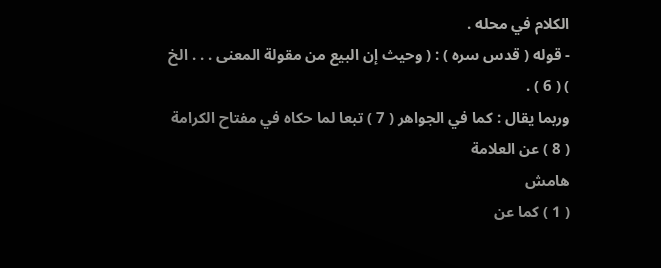الكلام في محله .
- قوله ( قدس سره ) : ( وحيث إن البيع من مقولة المعنى . . . الخ ) ( 6 ) .
وربما يقال : كما في الجواهر ( 7 ) تبعا لما حكاه في مفتاح الكرامة ( 8 ) عن العلامة
هامش
( 1 ) كما عن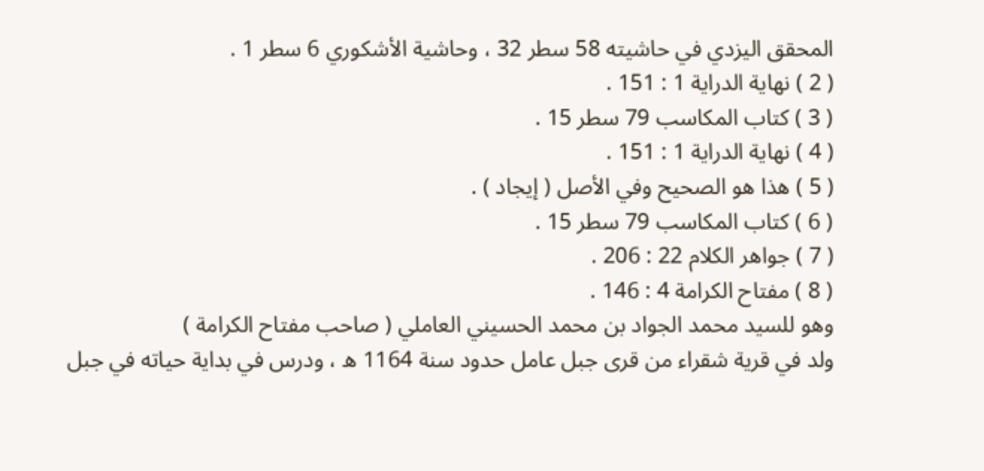المحقق اليزدي في حاشيته 58 سطر 32 ، وحاشية الأشكوري 6 سطر 1 .
( 2 ) نهاية الدراية 1 : 151 .
( 3 ) كتاب المكاسب 79 سطر 15 .
( 4 ) نهاية الدراية 1 : 151 .
( 5 ) هذا هو الصحيح وفي الأصل ( إيجاد ) .
( 6 ) كتاب المكاسب 79 سطر 15 .
( 7 ) جواهر الكلام 22 : 206 .
( 8 ) مفتاح الكرامة 4 : 146 .
وهو للسيد محمد الجواد بن محمد الحسيني العاملي ( صاحب مفتاح الكرامة )
ولد في قرية شقراء من قرى جبل عامل حدود سنة 1164 ه ، ودرس في بداية حياته في جبل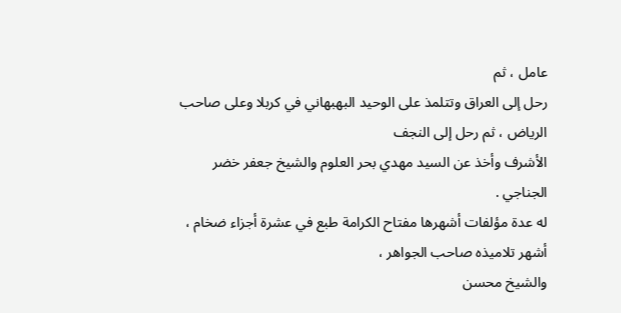عامل ، ثم
رحل إلى العراق وتتلمذ على الوحيد البهبهاني في كربلا وعلى صاحب الرياض ، ثم رحل إلى النجف
الأشرف وأخذ عن السيد مهدي بحر العلوم والشيخ جعفر خضر الجناجي .
له عدة مؤلفات أشهرها مفتاح الكرامة طبع في عشرة أجزاء ضخام ، أشهر تلاميذه صاحب الجواهر ،
والشيخ محسن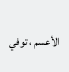الأعسم ، توفي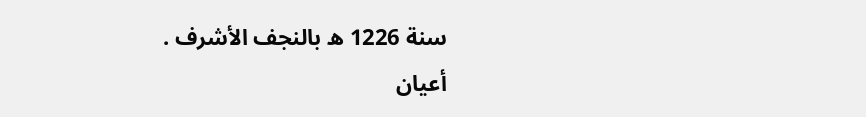سنة 1226 ه بالنجف الأشرف .
أعيان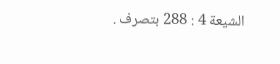الشيعة 4 : 288 بتصرف .